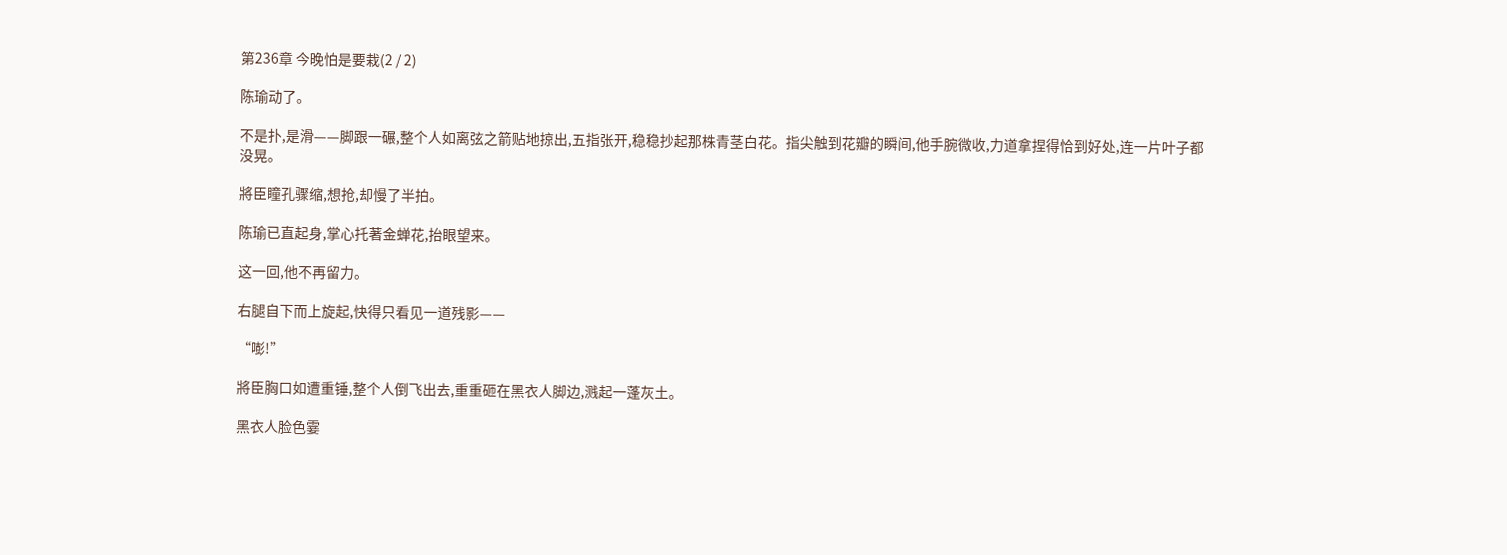第236章 今晚怕是要栽(2 / 2)

陈瑜动了。

不是扑,是滑——脚跟一碾,整个人如离弦之箭贴地掠出,五指张开,稳稳抄起那株青茎白花。指尖触到花瓣的瞬间,他手腕微收,力道拿捏得恰到好处,连一片叶子都没晃。

將臣瞳孔骤缩,想抢,却慢了半拍。

陈瑜已直起身,掌心托著金蝉花,抬眼望来。

这一回,他不再留力。

右腿自下而上旋起,快得只看见一道残影——

“嘭!”

將臣胸口如遭重锤,整个人倒飞出去,重重砸在黑衣人脚边,溅起一蓬灰土。

黑衣人脸色霎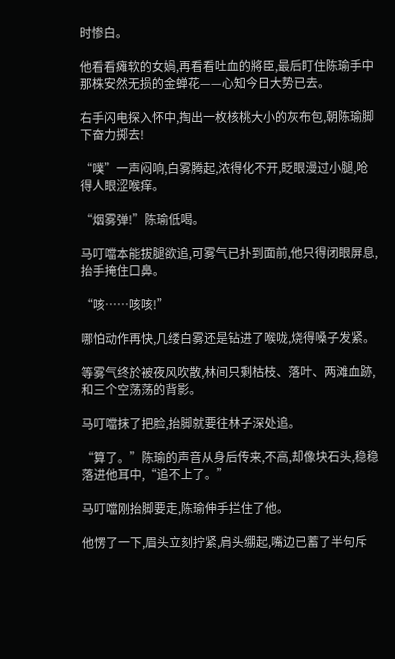时惨白。

他看看瘫软的女媧,再看看吐血的將臣,最后盯住陈瑜手中那株安然无损的金蝉花——心知今日大势已去。

右手闪电探入怀中,掏出一枚核桃大小的灰布包,朝陈瑜脚下奋力掷去!

“噗”一声闷响,白雾腾起,浓得化不开,眨眼漫过小腿,呛得人眼涩喉痒。

“烟雾弹!”陈瑜低喝。

马叮噹本能拔腿欲追,可雾气已扑到面前,他只得闭眼屏息,抬手掩住口鼻。

“咳……咳咳!”

哪怕动作再快,几缕白雾还是钻进了喉咙,烧得嗓子发紧。

等雾气终於被夜风吹散,林间只剩枯枝、落叶、两滩血跡,和三个空荡荡的背影。

马叮噹抹了把脸,抬脚就要往林子深处追。

“算了。”陈瑜的声音从身后传来,不高,却像块石头,稳稳落进他耳中,“追不上了。”

马叮噹刚抬脚要走,陈瑜伸手拦住了他。

他愣了一下,眉头立刻拧紧,肩头绷起,嘴边已蓄了半句斥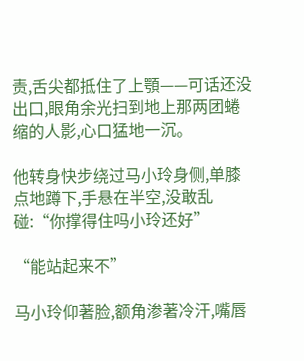责,舌尖都抵住了上顎——可话还没出口,眼角余光扫到地上那两团蜷缩的人影,心口猛地一沉。

他转身快步绕过马小玲身侧,单膝点地蹲下,手悬在半空,没敢乱碰:“你撑得住吗小玲还好”

“能站起来不”

马小玲仰著脸,额角渗著冷汗,嘴唇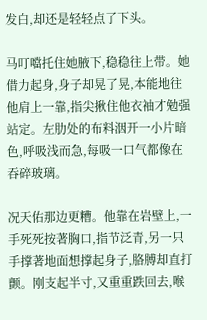发白,却还是轻轻点了下头。

马叮噹托住她腋下,稳稳往上带。她借力起身,身子却晃了晃,本能地往他肩上一靠,指尖揪住他衣袖才勉强站定。左肋处的布料洇开一小片暗色,呼吸浅而急,每吸一口气都像在吞碎玻璃。

况天佑那边更糟。他靠在岩壁上,一手死死按著胸口,指节泛青,另一只手撑著地面想撑起身子,胳膊却直打颤。刚支起半寸,又重重跌回去,喉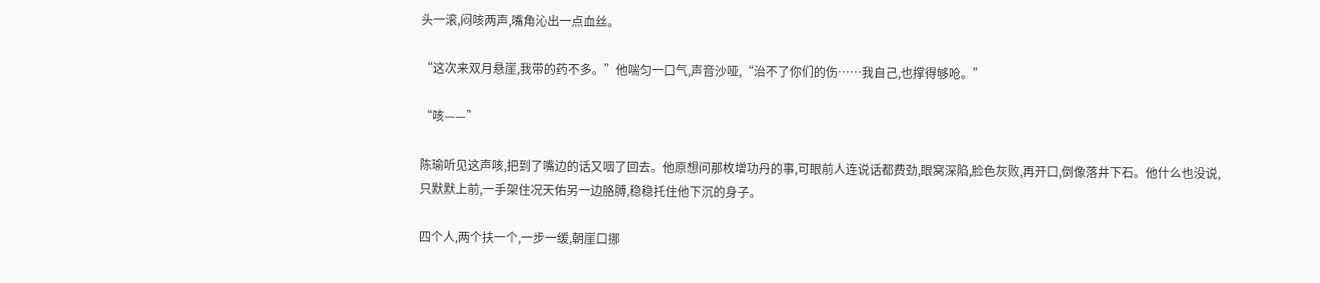头一滚,闷咳两声,嘴角沁出一点血丝。

“这次来双月悬崖,我带的药不多。”他喘匀一口气,声音沙哑,“治不了你们的伤……我自己,也撑得够呛。”

“咳——”

陈瑜听见这声咳,把到了嘴边的话又咽了回去。他原想问那枚增功丹的事,可眼前人连说话都费劲,眼窝深陷,脸色灰败,再开口,倒像落井下石。他什么也没说,只默默上前,一手架住况天佑另一边胳膊,稳稳托住他下沉的身子。

四个人,两个扶一个,一步一缓,朝崖口挪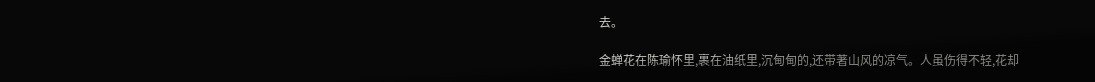去。

金蝉花在陈瑜怀里,裹在油纸里,沉甸甸的,还带著山风的凉气。人虽伤得不轻,花却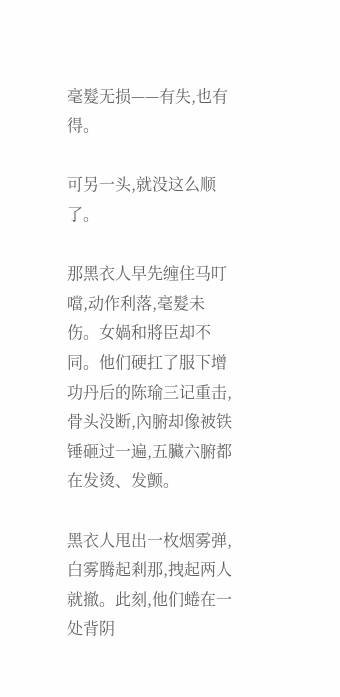毫髮无损——有失,也有得。

可另一头,就没这么顺了。

那黑衣人早先缠住马叮噹,动作利落,毫髮未伤。女媧和將臣却不同。他们硬扛了服下增功丹后的陈瑜三记重击,骨头没断,內腑却像被铁锤砸过一遍,五臟六腑都在发烫、发颤。

黑衣人甩出一枚烟雾弹,白雾腾起剎那,拽起两人就撤。此刻,他们蜷在一处背阴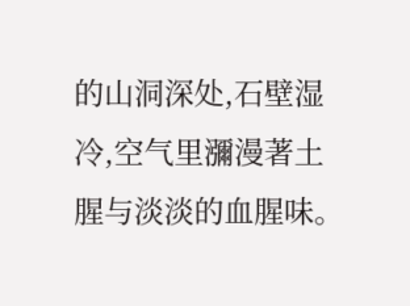的山洞深处,石壁湿冷,空气里瀰漫著土腥与淡淡的血腥味。